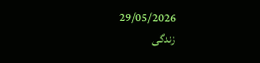29/05/2026
زندگی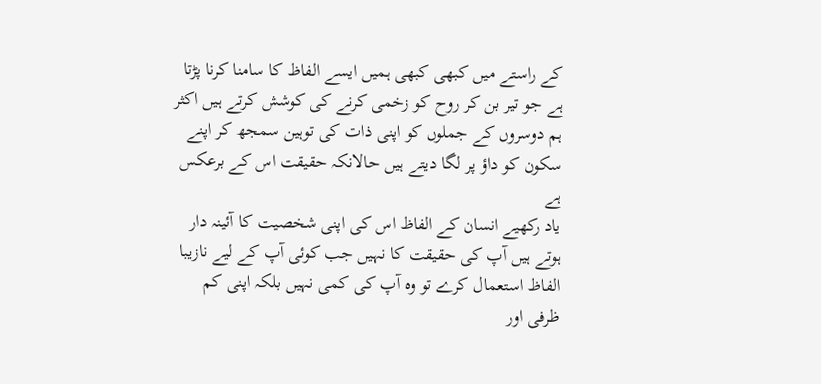کے راستے میں کبھی کبھی ہمیں ایسے الفاظ کا سامنا کرنا پڑتا ہے جو تیر بن کر روح کو زخمی کرنے کی کوشش کرتے ہیں اکثر ہم دوسروں کے جملوں کو اپنی ذات کی توہین سمجھ کر اپنے سکون کو داؤ پر لگا دیتے ہیں حالانکہ حقیقت اس کے برعکس ہے
یاد رکھیے انسان کے الفاظ اس کی اپنی شخصیت کا آئینہ دار ہوتے ہیں آپ کی حقیقت کا نہیں جب کوئی آپ کے لیے نازیبا الفاظ استعمال کرے تو وہ آپ کی کمی نہیں بلکہ اپنی کم ظرفی اور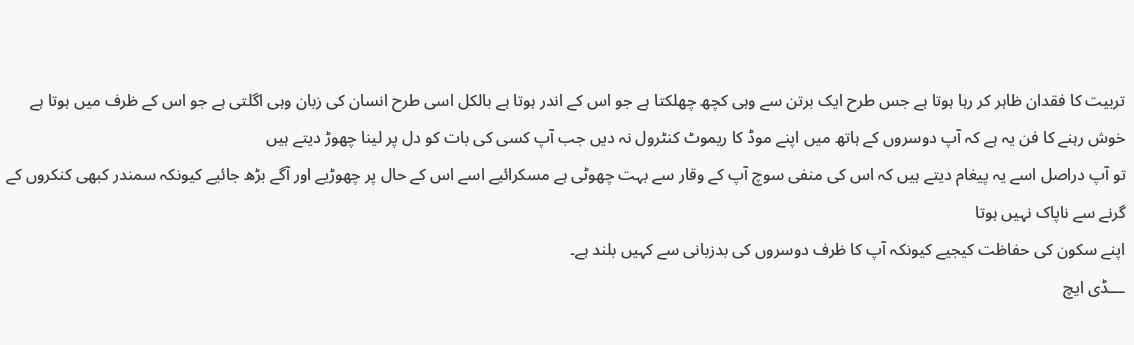تربیت کا فقدان ظاہر کر رہا ہوتا ہے جس طرح ایک برتن سے وہی کچھ چھلکتا ہے جو اس کے اندر ہوتا ہے بالکل اسی طرح انسان کی زبان وہی اگلتی ہے جو اس کے ظرف میں ہوتا ہے
خوش رہنے کا فن یہ ہے کہ آپ دوسروں کے ہاتھ میں اپنے موڈ کا ریموٹ کنٹرول نہ دیں جب آپ کسی کی بات کو دل پر لینا چھوڑ دیتے ہیں
تو آپ دراصل اسے یہ پیغام دیتے ہیں کہ اس کی منفی سوچ آپ کے وقار سے بہت چھوٹی ہے مسکرائیے اسے اس کے حال پر چھوڑیے اور آگے بڑھ جائیے کیونکہ سمندر کبھی کنکروں کے گرنے سے ناپاک نہیں ہوتا
اپنے سکون کی حفاظت کیجیے کیونکہ آپ کا ظرف دوسروں کی بدزبانی سے کہیں بلند ہے۔
ـــڈی ایچ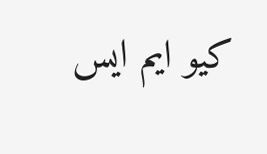کیو ایم ایس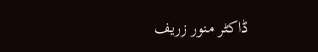ڈاکٹر منور زریف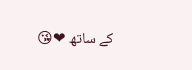کے ساتھ ❤😘